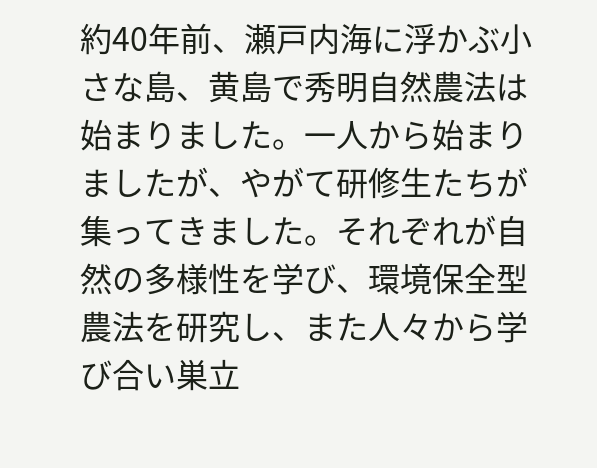約40年前、瀬戸内海に浮かぶ小さな島、黄島で秀明自然農法は始まりました。一人から始まりましたが、やがて研修生たちが集ってきました。それぞれが自然の多様性を学び、環境保全型農法を研究し、また人々から学び合い巣立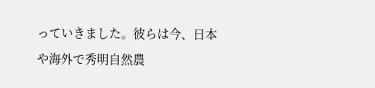っていきました。彼らは今、日本や海外で秀明自然農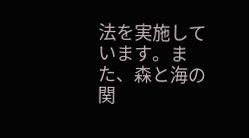法を実施しています。また、森と海の関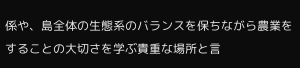係や、島全体の生態系のバランスを保ちながら農業をすることの大切さを学ぶ貴重な場所と言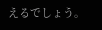えるでしょう。